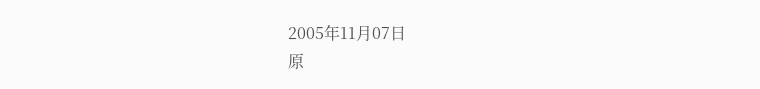2005年11月07日
原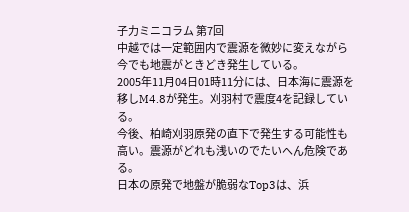子力ミニコラム 第7回
中越では一定範囲内で震源を微妙に変えながら今でも地震がときどき発生している。
2005年11月04日01時11分には、日本海に震源を移しM4.8が発生。刈羽村で震度4を記録している。
今後、柏崎刈羽原発の直下で発生する可能性も高い。震源がどれも浅いのでたいへん危険である。
日本の原発で地盤が脆弱なTop3は、浜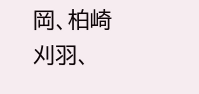岡、柏崎刈羽、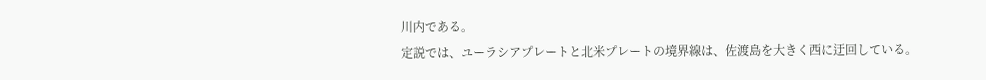川内である。
定説では、ユーラシアプレートと北米プレートの境界線は、佐渡島を大きく西に迂回している。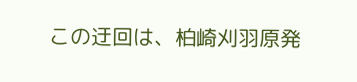この迂回は、柏崎刈羽原発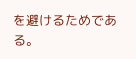を避けるためである。